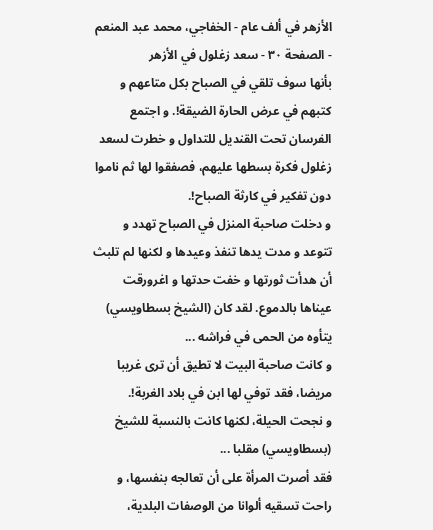الأزهر في ألف عام - الخفاجي، محمد عبد المنعم - الصفحة ٣٠ - سعد زغلول في الأزهر
بأنها سوف تلقي في الصباح بكل متاعهم و كتبهم في عرض الحارة الضيقة!. و اجتمع الفرسان تحت القنديل للتداول و خطرت لسعد زغلول فكرة بسطها عليهم، فصفقوا لها ثم ناموا دون تفكير في كارثة الصباح!.
و دخلت صاحبة المنزل في الصباح تهدد و تتوعد و مدت يدها تنفذ وعيدها و لكنها لم تلبث أن هدأت ثورتها و خفت حدتها و اغرورقت عيناها بالدموع. لقد كان (الشيخ بسطاويسي) يتأوه من الحمى في فراشه ...
و كانت صاحبة البيت لا تطيق أن ترى غريبا مريضا، فقد توفي لها ابن في بلاد الغربة!.
و نجحت الحيلة، لكنها كانت بالنسبة للشيخ (بسطاويسي) مقلبا ...
فقد أصرت المرأة على أن تعالجه بنفسها، و راحت تسقيه ألوانا من الوصفات البلدية،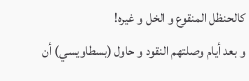كالحنظل المنقوع و الخل و غيره!
و بعد أيام وصلتهم النقود و حاول (بسطاويسي) أن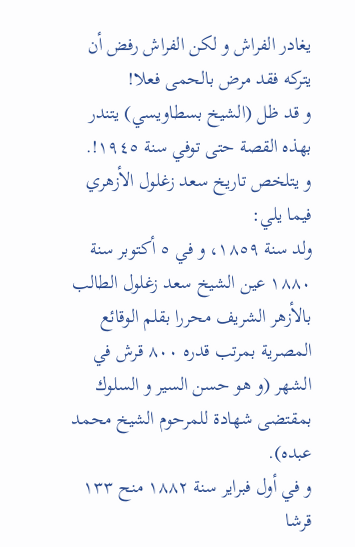يغادر الفراش و لكن الفراش رفض أن يتركه فقد مرض بالحمى فعلا!
و قد ظل (الشيخ بسطاويسي) يتندر بهذه القصة حتى توفي سنة ١٩٤٥!.
و يتلخص تاريخ سعد زغلول الأزهري فيما يلي:
ولد سنة ١٨٥٩، و في ٥ أكتوبر سنة ١٨٨٠ عين الشيخ سعد زغلول الطالب بالأزهر الشريف محررا بقلم الوقائع المصرية بمرتب قدره ٨٠٠ قرش في الشهر (و هو حسن السير و السلوك بمقتضى شهادة للمرحوم الشيخ محمد عبده).
و في أول فبراير سنة ١٨٨٢ منح ١٣٣ قرشا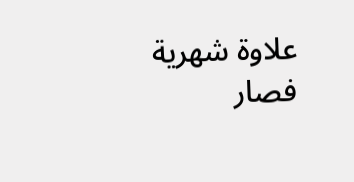علاوة شهرية فصار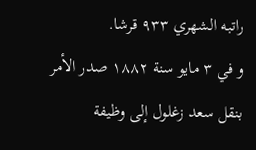راتبه الشهري ٩٣٣ قرشا.
و في ٣ مايو سنة ١٨٨٢ صدر الأمر بنقل سعد زغلول إلى وظيفة